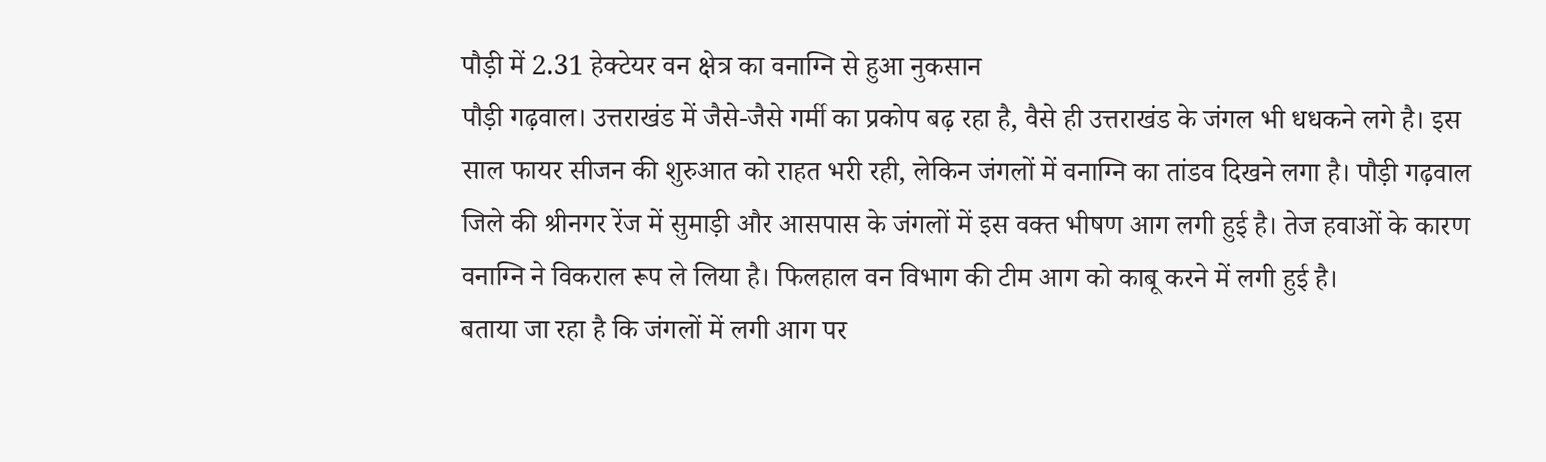पौड़ी में 2.31 हेक्टेयर वन क्षेत्र का वनाग्नि से हुआ नुकसान
पौड़ी गढ़वाल। उत्तराखंड में जैसे-जैसे गर्मी का प्रकोप बढ़ रहा है, वैसे ही उत्तराखंड के जंगल भी धधकने लगे है। इस साल फायर सीजन की शुरुआत को राहत भरी रही, लेकिन जंगलों में वनाग्नि का तांडव दिखने लगा है। पौड़ी गढ़वाल जिले की श्रीनगर रेंज में सुमाड़ी और आसपास के जंगलों में इस वक्त भीषण आग लगी हुई है। तेज हवाओं के कारण वनाग्नि ने विकराल रूप ले लिया है। फिलहाल वन विभाग की टीम आग को काबू करने में लगी हुई है।
बताया जा रहा है कि जंगलों में लगी आग पर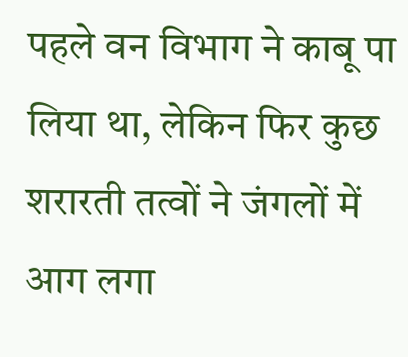पहले वन विभाग ने काबू पा लिया था, लेकिन फिर कुछ शरारती तत्वों ने जंगलों में आग लगा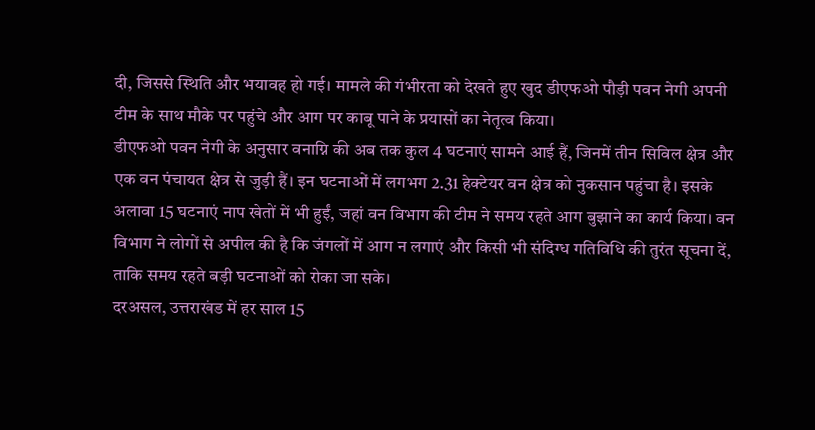दी, जिससे स्थिति और भयावह हो गई। मामले की गंभीरता को देखते हुए खुद डीएफओ पौड़ी पवन नेगी अपनी टीम के साथ मौके पर पहुंचे और आग पर काबू पाने के प्रयासों का नेतृत्व किया।
डीएफओ पवन नेगी के अनुसार वनाग्नि की अब तक कुल 4 घटनाएं सामने आई हैं, जिनमें तीन सिविल क्षेत्र और एक वन पंचायत क्षेत्र से जुड़ी हैं। इन घटनाओं में लगभग 2.31 हेक्टेयर वन क्षेत्र को नुकसान पहुंचा है। इसके अलावा 15 घटनाएं नाप खेतों में भी हुईं, जहां वन विभाग की टीम ने समय रहते आग बुझाने का कार्य किया। वन विभाग ने लोगों से अपील की है कि जंगलों में आग न लगाएं और किसी भी संदिग्ध गतिविधि की तुरंत सूचना दें, ताकि समय रहते बड़ी घटनाओं को रोका जा सके।
दरअसल, उत्तराखंड में हर साल 15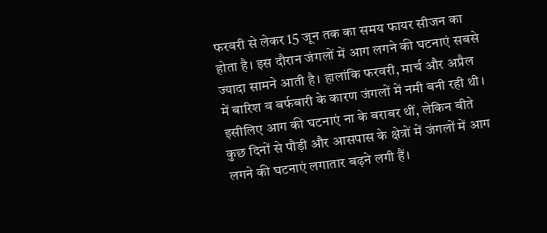फरवरी से लेकर 15 जून तक का समय फायर सीजन का होता है। इस दौरान जंगलों में आग लगने की घटनाएं सबसे ज्यादा सामने आती है। हालांकि फरवरी, मार्च और अप्रैल में बारिश व बर्फबारी के कारण जंगलों में नमी बनी रही थी। इसीलिए आग की घटनाएं ना के बराबर थीं, लेकिन बीते कुछ दिनों से पौड़ी और आसपास के क्षेत्रों में जंगलों में आग लगने की घटनाएं लगातार बढ़ने लगी हैं।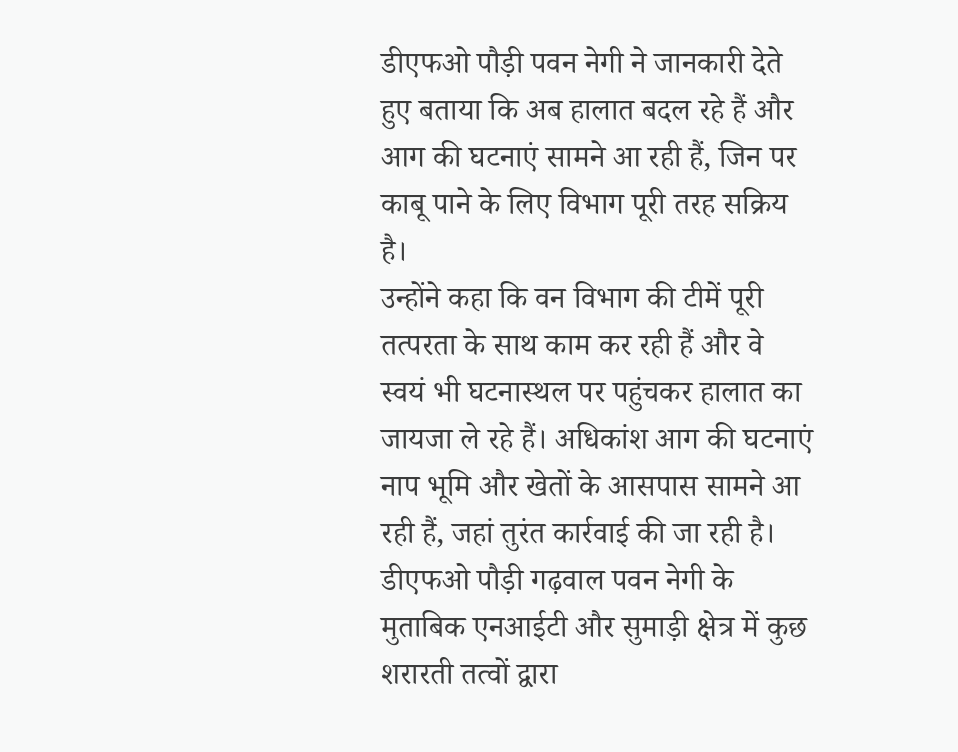डीएफओ पौड़ी पवन नेगी ने जानकारी देते हुए बताया कि अब हालात बदल रहे हैं और आग की घटनाएं सामने आ रही हैं, जिन पर काबू पाने के लिए विभाग पूरी तरह सक्रिय है।
उन्होंने कहा कि वन विभाग की टीमें पूरी तत्परता के साथ काम कर रही हैं और वे स्वयं भी घटनास्थल पर पहुंचकर हालात का जायजा ले रहे हैं। अधिकांश आग की घटनाएं नाप भूमि और खेतों के आसपास सामने आ रही हैं, जहां तुरंत कार्रवाई की जा रही है।
डीएफओ पौड़ी गढ़वाल पवन नेगी के मुताबिक एनआईटी और सुमाड़ी क्षेत्र में कुछ शरारती तत्वों द्वारा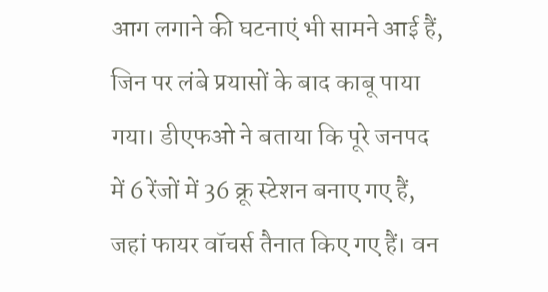आग लगाने की घटनाएं भी सामने आई हैं, जिन पर लंबे प्रयासों के बाद काबू पाया गया। डीएफओ ने बताया कि पूरे जनपद में 6 रेंजों में 36 क्रू स्टेशन बनाए गए हैं, जहां फायर वॉचर्स तैनात किए गए हैं। वन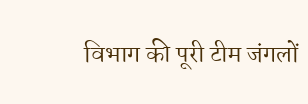विभाग की पूरी टीम जंगलों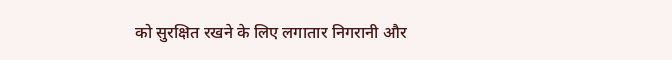को सुरक्षित रखने के लिए लगातार निगरानी और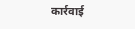कार्रवाई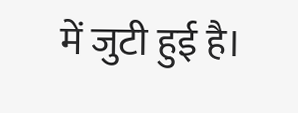में जुटी हुई है।